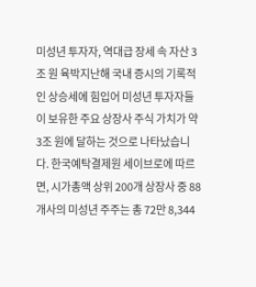미성년 투자자, 역대급 장세 속 자산 3조 원 육박지난해 국내 증시의 기록적인 상승세에 힘입어 미성년 투자자들이 보유한 주요 상장사 주식 가치가 약 3조 원에 달하는 것으로 나타났습니다. 한국예탁결제원 세이브로에 따르면, 시가총액 상위 200개 상장사 중 88개사의 미성년 주주는 총 72만 8,344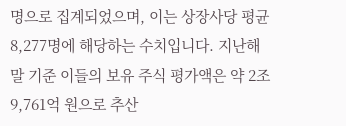명으로 집계되었으며, 이는 상장사당 평균 8,277명에 해당하는 수치입니다. 지난해 말 기준 이들의 보유 주식 평가액은 약 2조 9,761억 원으로 추산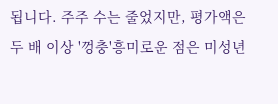됩니다. 주주 수는 줄었지만, 평가액은 두 배 이상 '껑충'흥미로운 점은 미성년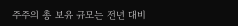주주의 총 보유 규모는 전년 대비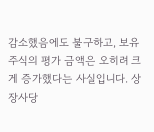감소했음에도 불구하고, 보유 주식의 평가 금액은 오히려 크게 증가했다는 사실입니다. 상장사당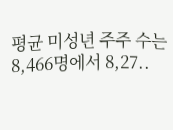평균 미성년 주주 수는 8,466명에서 8,27..